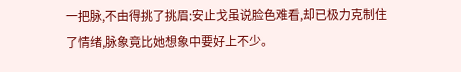一把脉,不由得挑了挑眉:安止戈虽说脸色难看,却已极力克制住了情绪,脉象竟比她想象中要好上不少。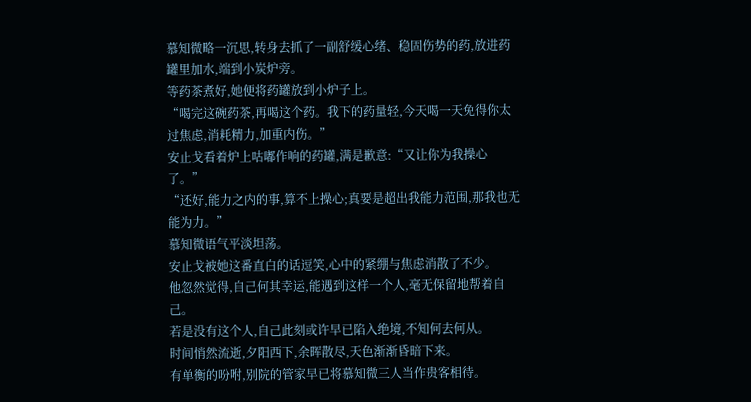慕知微略一沉思,转身去抓了一副舒缓心绪、稳固伤势的药,放进药罐里加水,端到小炭炉旁。
等药茶煮好,她便将药罐放到小炉子上。
“喝完这碗药茶,再喝这个药。我下的药量轻,今天喝一天免得你太过焦虑,消耗精力,加重内伤。”
安止戈看着炉上咕嘟作响的药罐,满是歉意:“又让你为我操心了。”
“还好,能力之内的事,算不上操心;真要是超出我能力范围,那我也无能为力。”
慕知微语气平淡坦荡。
安止戈被她这番直白的话逗笑,心中的紧绷与焦虑消散了不少。
他忽然觉得,自己何其幸运,能遇到这样一个人,毫无保留地帮着自己。
若是没有这个人,自己此刻或许早已陷入绝境,不知何去何从。
时间悄然流逝,夕阳西下,余晖散尽,天色渐渐昏暗下来。
有单衡的吩咐,别院的管家早已将慕知微三人当作贵客相待。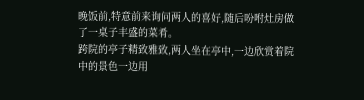晚饭前,特意前来询问两人的喜好,随后吩咐灶房做了一桌子丰盛的菜肴。
跨院的亭子精致雅致,两人坐在亭中,一边欣赏着院中的景色一边用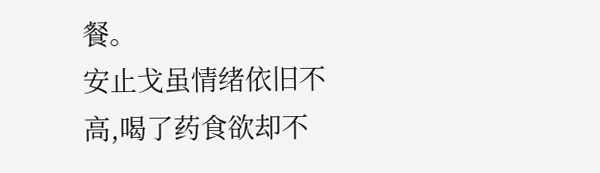餐。
安止戈虽情绪依旧不高,喝了药食欲却不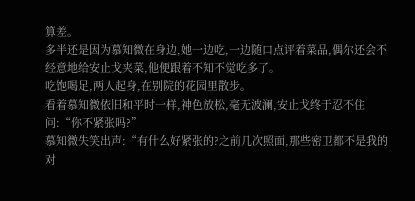算差。
多半还是因为慕知微在身边,她一边吃,一边随口点评着菜品,偶尔还会不经意地给安止戈夹菜,他便跟着不知不觉吃多了。
吃饱喝足,两人起身,在别院的花园里散步。
看着慕知微依旧和平时一样,神色放松,毫无波澜,安止戈终于忍不住问:“你不紧张吗?”
慕知微失笑出声:“有什么好紧张的?之前几次照面,那些密卫都不是我的对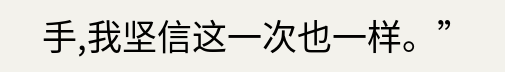手,我坚信这一次也一样。”